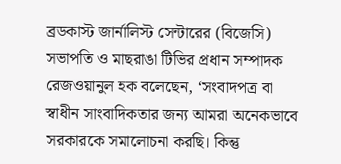ব্রডকাস্ট জার্নালিস্ট সেন্টারের (বিজেসি) সভাপতি ও মাছরাঙা টিভির প্রধান সম্পাদক রেজওয়ানুল হক বলেছেন, ‘সংবাদপত্র বা স্বাধীন সাংবাদিকতার জন্য আমরা অনেকভাবে সরকারকে সমালোচনা করছি। কিন্তু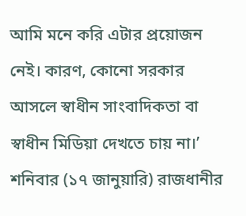আমি মনে করি এটার প্রয়োজন নেই। কারণ, কোনো সরকার আসলে স্বাধীন সাংবাদিকতা বা স্বাধীন মিডিয়া দেখতে চায় না।’
শনিবার (১৭ জানুয়ারি) রাজধানীর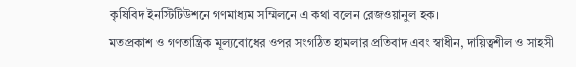কৃষিবিদ ইনস্টিটিউশনে গণমাধ্যম সম্মিলনে এ কথা বলেন রেজওয়ানুল হক।
মতপ্রকাশ ও গণতান্ত্রিক মূল্যবোধের ওপর সংগঠিত হামলার প্রতিবাদ এবং স্বাধীন, দায়িত্বশীল ও সাহসী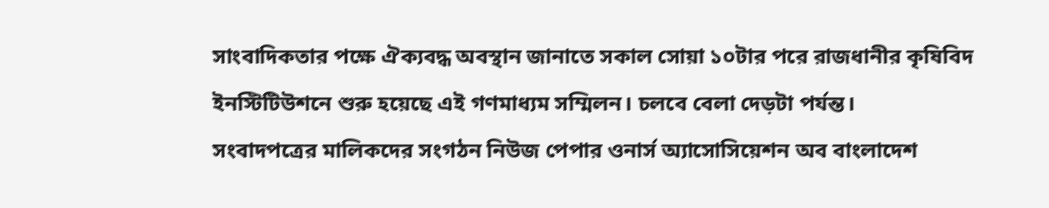সাংবাদিকতার পক্ষে ঐক্যবদ্ধ অবস্থান জানাতে সকাল সোয়া ১০টার পরে রাজধানীর কৃষিবিদ ইনস্টিটিউশনে শুরু হয়েছে এই গণমাধ্যম সম্মিলন। চলবে বেলা দেড়টা পর্যন্ত।
সংবাদপত্রের মালিকদের সংগঠন নিউজ পেপার ওনার্স অ্যাসোসিয়েশন অব বাংলাদেশ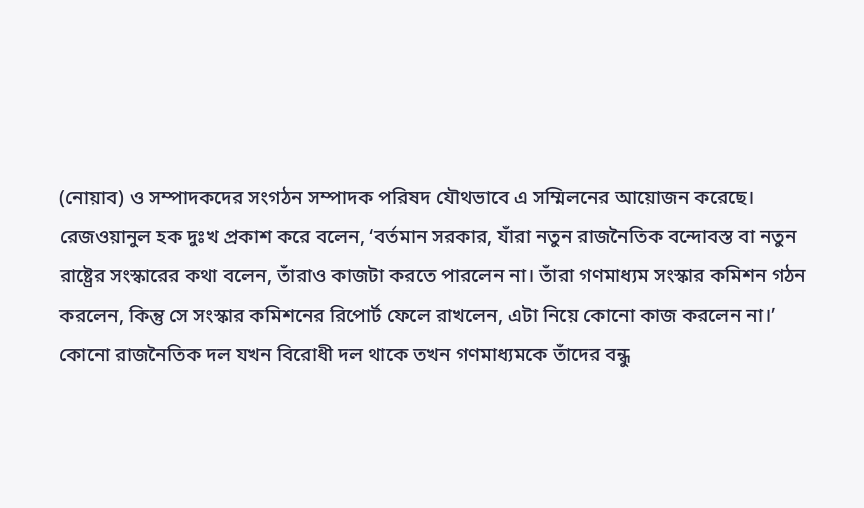(নোয়াব) ও সম্পাদকদের সংগঠন সম্পাদক পরিষদ যৌথভাবে এ সম্মিলনের আয়োজন করেছে।
রেজওয়ানুল হক দুঃখ প্রকাশ করে বলেন, ‘বর্তমান সরকার, যাঁরা নতুন রাজনৈতিক বন্দোবস্ত বা নতুন রাষ্ট্রের সংস্কারের কথা বলেন, তাঁরাও কাজটা করতে পারলেন না। তাঁরা গণমাধ্যম সংস্কার কমিশন গঠন করলেন, কিন্তু সে সংস্কার কমিশনের রিপোর্ট ফেলে রাখলেন, এটা নিয়ে কোনো কাজ করলেন না।’
কোনো রাজনৈতিক দল যখন বিরোধী দল থাকে তখন গণমাধ্যমকে তাঁদের বন্ধু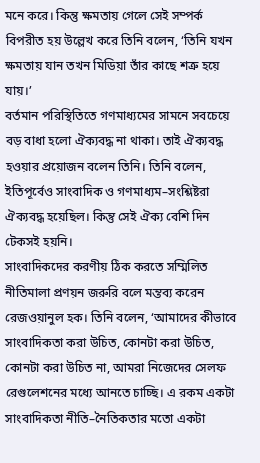মনে করে। কিন্তু ক্ষমতায় গেলে সেই সম্পর্ক বিপরীত হয় উল্লেখ করে তিনি বলেন, ‘তিনি যখন ক্ষমতায় যান তখন মিডিয়া তাঁর কাছে শত্রু হয়ে যায়।’
বর্তমান পরিস্থিতিতে গণমাধ্যমের সামনে সবচেয়ে বড় বাধা হলো ঐক্যবদ্ধ না থাকা। তাই ঐক্যবদ্ধ হওয়ার প্রয়োজন বলেন তিনি। তিনি বলেন, ইতিপূর্বেও সাংবাদিক ও গণমাধ্যম–সংশ্লিষ্টরা ঐক্যবদ্ধ হয়েছিল। কিন্তু সেই ঐক্য বেশি দিন টেকসই হয়নি।
সাংবাদিকদের করণীয় ঠিক করতে সম্মিলিত নীতিমালা প্রণয়ন জরুরি বলে মন্তব্য করেন রেজওয়ানুল হক। তিনি বলেন, ‘আমাদের কীভাবে সাংবাদিকতা করা উচিত, কোনটা করা উচিত, কোনটা করা উচিত না, আমরা নিজেদের সেলফ রেগুলেশনের মধ্যে আনতে চাচ্ছি। এ রকম একটা সাংবাদিকতা নীতি–নৈতিকতার মতো একটা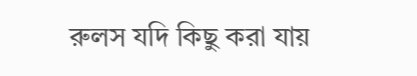রুলস যদি কিছু করা যায়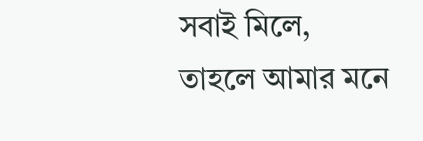সবাই মিলে, তাহলে আমার মনে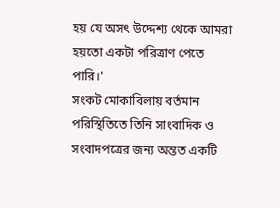হয় যে অসৎ উদ্দেশ্য থেকে আমরা হয়তো একটা পরিত্রাণ পেতে পারি।'
সংকট মোকাবিলায় বর্তমান পরিস্থিতিতে তিনি সাংবাদিক ও সংবাদপত্রের জন্য অন্তত একটি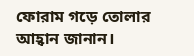ফোরাম গড়ে তোলার আহ্বান জানান।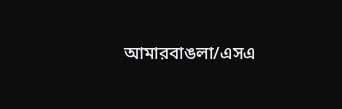আমারবাঙলা/এসএ